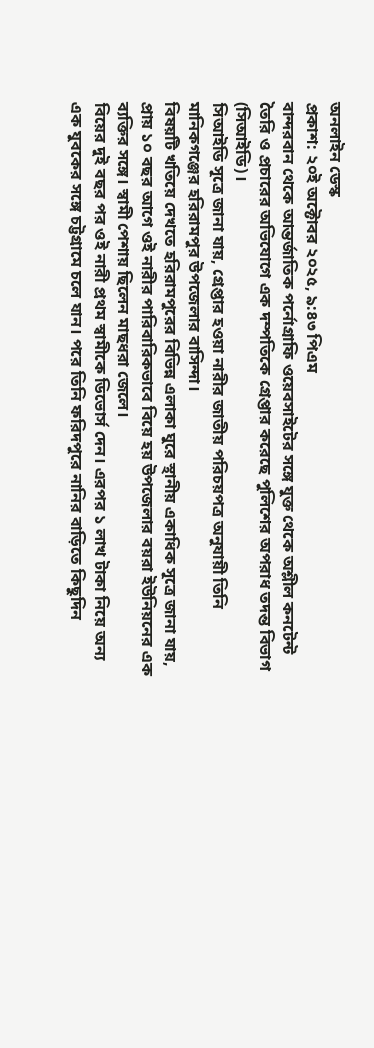অনলাইন ডেস্ক
প্রকাশ: ২০ই অক্টোবর ২০২৫, ৯:৪৩ পিএম
বান্দরবান থেকে আন্তর্জাতিক পর্নোগ্রাফি ওয়েবসাইটের সঙ্গে যুক্ত থেকে অশ্লীল কনটেন্ট তৈরি ও প্রচারের অভিযোগে এক দম্পতিকে গ্রেপ্তার করেছে পুলিশের অপরাধ তদন্ত বিভাগ (সিআইডি)।
সিআইডি সূত্রে জানা যায়, গ্রেপ্তার হওয়া নারীর জাতীয় পরিচয়পত্র অনুযায়ী তিনি মানিকগঞ্জের হরিরামপুর উপজেলার বাসিন্দা।
বিষয়টি খতিয়ে দেখতে হরিরামপুরের বিভিন্ন এলাকা ঘুরে স্থানীয় একাধিক সূত্রে জানা যায়, প্রায় ১০ বছর আগে ওই নারীর পারিবারিকভাবে বিয়ে হয় উপজেলার বয়রা ইউনিয়নের এক ব্যক্তির সঙ্গে। স্বামী পেশায় ছিলেন মাছধরা জেলে।
বিয়ের দুই বছর পর ওই নারী প্রথম স্বামীকে ডিভোর্স দেন। এরপর ১ লাখ টাকা নিয়ে অন্য এক যুবকের সঙ্গে চট্টগ্রামে চলে যান। পরে তিনি ফরিদপুরে নানির বাড়িতে কিছুদিন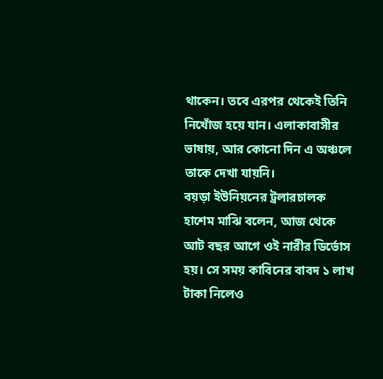থাকেন। তবে এরপর থেকেই তিনি নিখোঁজ হয়ে যান। এলাকাবাসীর ভাষায়, আর কোনো দিন এ অঞ্চলে তাকে দেখা যায়নি।
বয়ড়া ইউনিয়নের ট্রলারচালক হাশেম মাঝি বলেন, আজ থেকে আট বছর আগে ওই নারীর ডির্ভোস হয়। সে সময় কাবিনের বাবদ ১ লাখ টাকা নিলেও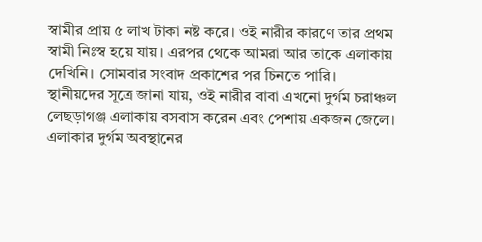স্বামীর প্রায় ৫ লাখ টাকা নষ্ট করে। ওই নারীর কারণে তার প্রথম স্বামী নিঃস্ব হয়ে যায়। এরপর থেকে আমরা আর তাকে এলাকায় দেখিনি। সোমবার সংবাদ প্রকাশের পর চিনতে পারি।
স্থানীয়দের সূত্রে জানা যায়, ওই নারীর বাবা এখনো দুর্গম চরাঞ্চল লেছড়াগঞ্জ এলাকায় বসবাস করেন এবং পেশায় একজন জেলে। এলাকার দুর্গম অবস্থানের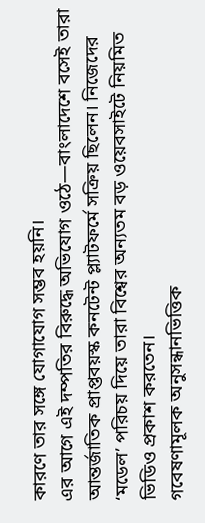কারণে তার সঙ্গে যোগাযোগ সম্ভব হয়নি।
এর আগে এই দম্পতির বিরুদ্ধে অভিযোগ ওঠে—বাংলাদেশে বসেই তারা আন্তর্জাতিক প্রাপ্তবয়স্ক কনটেন্ট প্ল্যাটফর্মে সক্রিয় ছিলেন। নিজেদের ‘মডেল’ পরিচয় দিয়ে তারা বিশ্বের অন্যতম বড় ওয়েবসাইটে নিয়মিত ভিডিও প্রকাশ করতেন।
গবেষণামূলক অনুসন্ধানভিত্তিক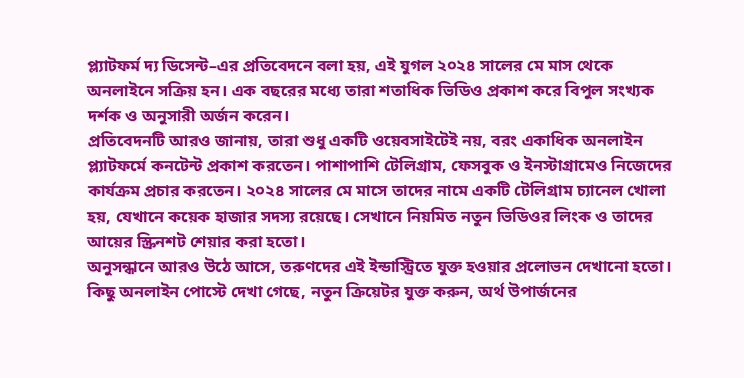প্ল্যাটফর্ম দ্য ডিসেন্ট–এর প্রতিবেদনে বলা হয়, এই যুগল ২০২৪ সালের মে মাস থেকে অনলাইনে সক্রিয় হন। এক বছরের মধ্যে তারা শতাধিক ভিডিও প্রকাশ করে বিপুল সংখ্যক দর্শক ও অনুসারী অর্জন করেন।
প্রতিবেদনটি আরও জানায়, তারা শুধু একটি ওয়েবসাইটেই নয়, বরং একাধিক অনলাইন প্ল্যাটফর্মে কনটেন্ট প্রকাশ করতেন। পাশাপাশি টেলিগ্রাম, ফেসবুক ও ইনস্টাগ্রামেও নিজেদের কার্যক্রম প্রচার করতেন। ২০২৪ সালের মে মাসে তাদের নামে একটি টেলিগ্রাম চ্যানেল খোলা হয়, যেখানে কয়েক হাজার সদস্য রয়েছে। সেখানে নিয়মিত নতুন ভিডিওর লিংক ও তাদের আয়ের স্ক্রিনশট শেয়ার করা হতো।
অনুসন্ধানে আরও উঠে আসে, তরুণদের এই ইন্ডাস্ট্রিতে যুক্ত হওয়ার প্রলোভন দেখানো হতো। কিছু অনলাইন পোস্টে দেখা গেছে, নতুন ক্রিয়েটর যুক্ত করুন, অর্থ উপার্জনের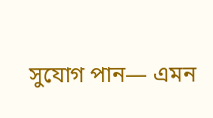সুযোগ পান— এমন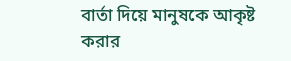বার্তা দিয়ে মানুষকে আকৃষ্ট করার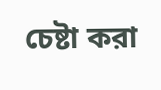চেষ্টা করা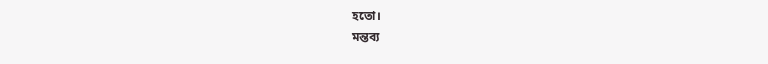হতো।
মন্তব্য